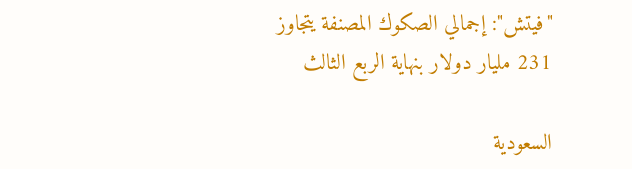"فيتش": إجمالي الصكوك المصنفة يتجاوز 231 مليار دولار بنهاية الربع الثالث

السعودية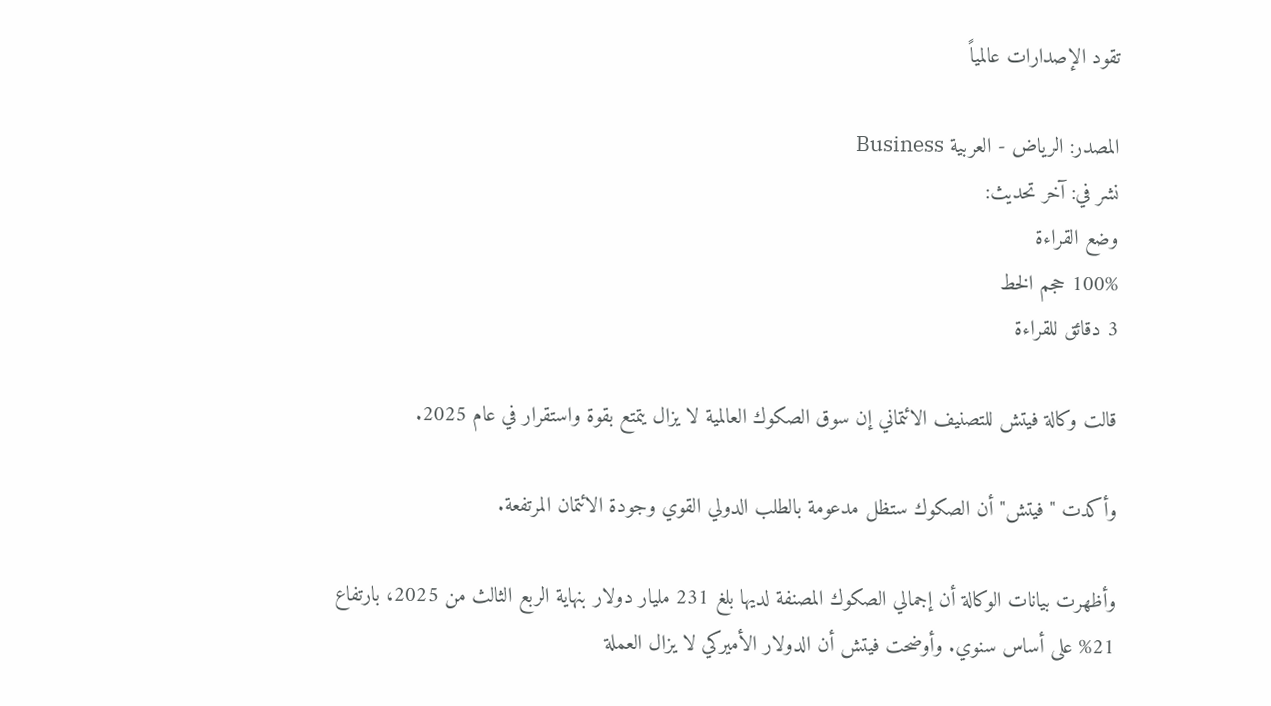تقود الإصدارات عالمياً

المصدر: الرياض - العربية Business
نشر في: آخر تحديث:
وضع القراءة
100% حجم الخط
3 دقائق للقراءة

قالت وكالة فيتش للتصنيف الائتماني إن سوق الصكوك العالمية لا يزال يتمتع بقوة واستقرار في عام 2025.

وأكدت "فيتش" أن الصكوك ستظل مدعومة بالطلب الدولي القوي وجودة الائتمان المرتفعة.

وأظهرت بيانات الوكالة أن إجمالي الصكوك المصنفة لديها بلغ 231 مليار دولار بنهاية الربع الثالث من 2025، بارتفاع 21% على أساس سنوي. وأوضحت فيتش أن الدولار الأميركي لا يزال العملة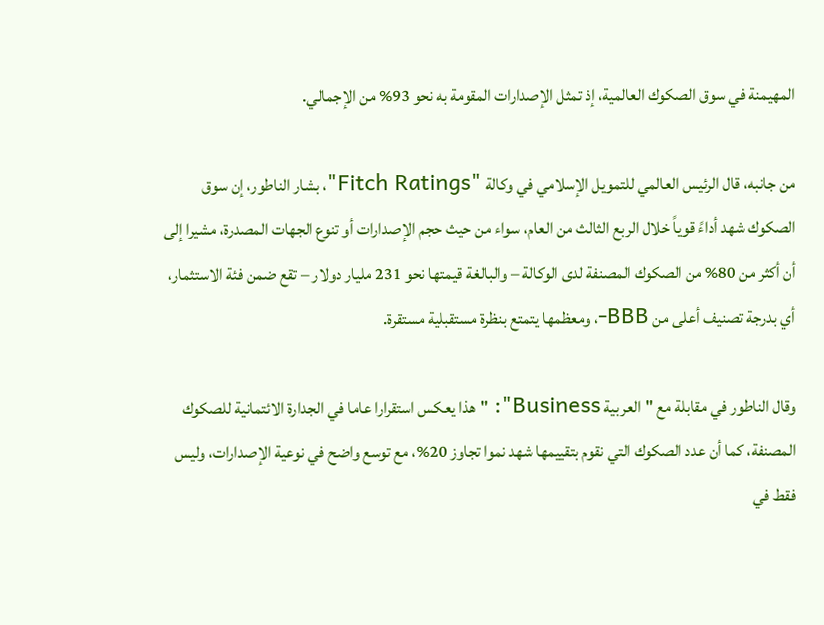المهيمنة في سوق الصكوك العالمية، إذ تمثل الإصدارات المقومة به نحو 93% من الإجمالي.

من جانبه، قال الرئيس العالمي للتمويل الإسلامي في وكالة "Fitch Ratings"، بشار الناطور، إن سوق الصكوك شهد أداءً قوياً خلال الربع الثالث من العام، سواء من حيث حجم الإصدارات أو تنوع الجهات المصدرة، مشيرا إلى أن أكثر من 80% من الصكوك المصنفة لدى الوكالة – والبالغة قيمتها نحو 231 مليار دولار – تقع ضمن فئة الاستثمار، أي بدرجة تصنيف أعلى من BBB-، ومعظمها يتمتع بنظرة مستقبلية مستقرة.

وقال الناطور في مقابلة مع "العربية Business": "هذا يعكس استقرارا عاما في الجدارة الائتمانية للصكوك المصنفة، كما أن عدد الصكوك التي نقوم بتقييمها شهد نموا تجاوز 20%، مع توسع واضح في نوعية الإصدارات، وليس فقط في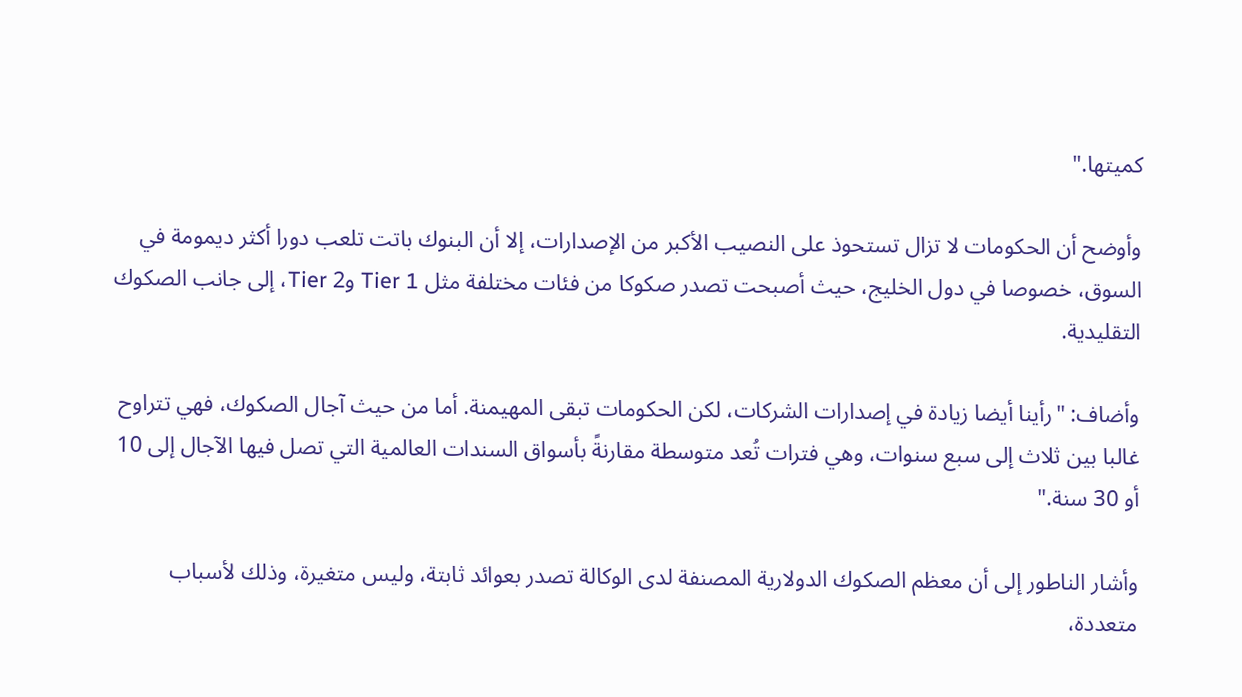كميتها."

وأوضح أن الحكومات لا تزال تستحوذ على النصيب الأكبر من الإصدارات، إلا أن البنوك باتت تلعب دورا أكثر ديمومة في السوق، خصوصا في دول الخليج، حيث أصبحت تصدر صكوكا من فئات مختلفة مثل Tier 1 وTier 2، إلى جانب الصكوك التقليدية.

وأضاف: "رأينا أيضا زيادة في إصدارات الشركات، لكن الحكومات تبقى المهيمنة. أما من حيث آجال الصكوك، فهي تتراوح غالبا بين ثلاث إلى سبع سنوات، وهي فترات تُعد متوسطة مقارنةً بأسواق السندات العالمية التي تصل فيها الآجال إلى 10 أو 30 سنة."

وأشار الناطور إلى أن معظم الصكوك الدولارية المصنفة لدى الوكالة تصدر بعوائد ثابتة، وليس متغيرة، وذلك لأسباب متعددة،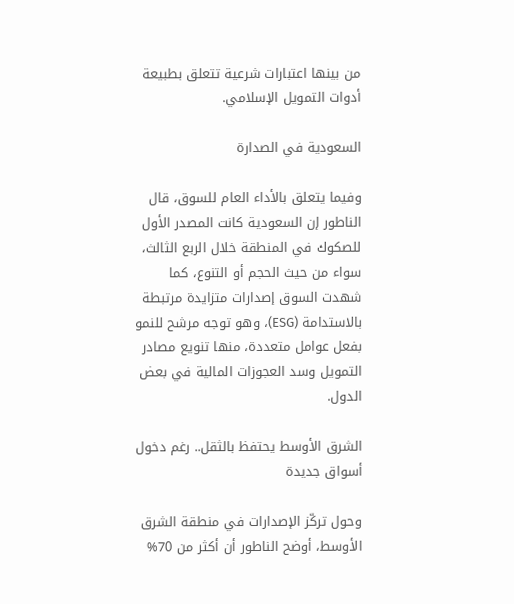من بينها اعتبارات شرعية تتعلق بطبيعة أدوات التمويل الإسلامي.

السعودية في الصدارة

وفيما يتعلق بالأداء العام للسوق، قال الناطور إن السعودية كانت المصدر الأول للصكوك في المنطقة خلال الربع الثالث، سواء من حيث الحجم أو التنوع، كما شهدت السوق إصدارات متزايدة مرتبطة بالاستدامة (ESG)، وهو توجه مرشح للنمو بفعل عوامل متعددة، منها تنويع مصادر التمويل وسد العجوزات المالية في بعض الدول.

الشرق الأوسط يحتفظ بالثقل.. رغم دخول أسواق جديدة

وحول تركّز الإصدارات في منطقة الشرق الأوسط، أوضح الناطور أن أكثر من 70%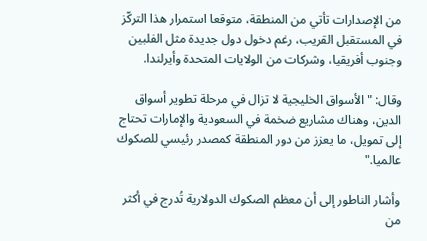من الإصدارات تأتي من المنطقة، متوقعا استمرار هذا التركّز في المستقبل القريب، رغم دخول دول جديدة مثل الفلبين وجنوب أفريقيا، وشركات من الولايات المتحدة وأيرلندا.

وقال: "الأسواق الخليجية لا تزال في مرحلة تطوير أسواق الدين، وهناك مشاريع ضخمة في السعودية والإمارات تحتاج إلى تمويل، ما يعزز من دور المنطقة كمصدر رئيسي للصكوك عالميا."

وأشار الناطور إلى أن معظم الصكوك الدولارية تُدرج في أكثر من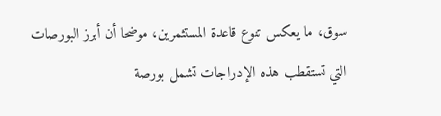سوق، ما يعكس تنوع قاعدة المستثمرين، موضحا أن أبرز البورصات التي تستقطب هذه الإدراجات تشمل بورصة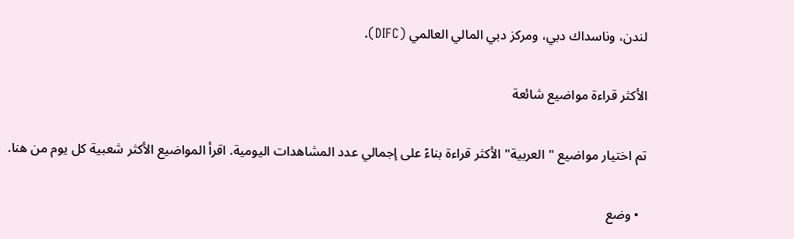لندن، وناسداك دبي، ومركز دبي المالي العالمي (DIFC).

الأكثر قراءة مواضيع شائعة

تم اختيار مواضيع "العربية" الأكثر قراءة بناءً على إجمالي عدد المشاهدات اليومية. اقرأ المواضيع الأكثر شعبية كل يوم من هنا.

  • وضع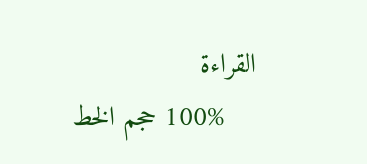القراءة
    100% حجم الخط